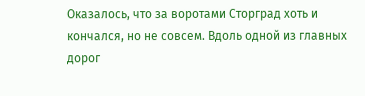Оказалось, что за воротами Сторград хоть и кончался, но не совсем. Вдоль одной из главных дорог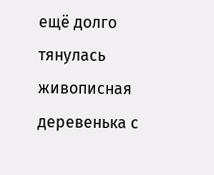ещё долго тянулась живописная деревенька с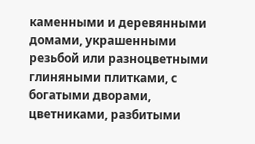каменными и деревянными домами, украшенными резьбой или разноцветными глиняными плитками, с богатыми дворами, цветниками, разбитыми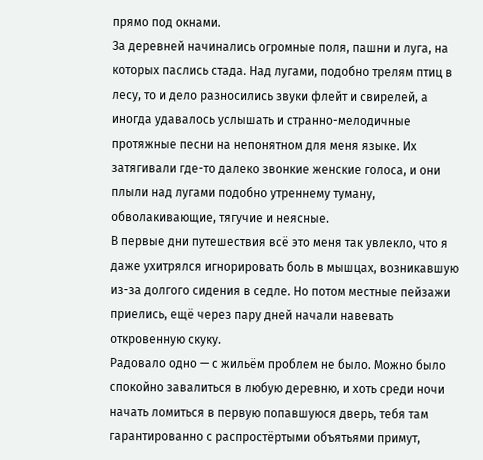прямо под окнами.
За деревней начинались огромные поля, пашни и луга, на которых паслись стада. Над лугами, подобно трелям птиц в лесу, то и дело разносились звуки флейт и свирелей, а иногда удавалось услышать и странно-мелодичные протяжные песни на непонятном для меня языке. Их затягивали где-то далеко звонкие женские голоса, и они плыли над лугами подобно утреннему туману, обволакивающие, тягучие и неясные.
В первые дни путешествия всё это меня так увлекло, что я даже ухитрялся игнорировать боль в мышцах, возникавшую из-за долгого сидения в седле. Но потом местные пейзажи приелись, ещё через пару дней начали навевать откровенную скуку.
Радовало одно — с жильём проблем не было. Можно было спокойно завалиться в любую деревню, и хоть среди ночи начать ломиться в первую попавшуюся дверь, тебя там гарантированно с распростёртыми объятьями примут,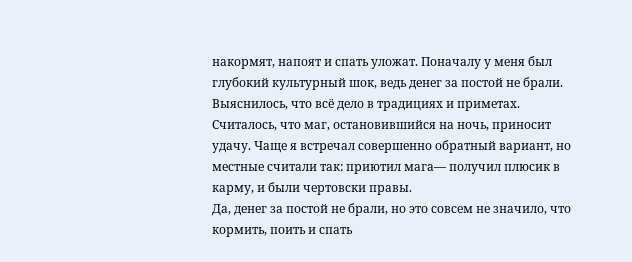накормят, напоят и спать уложат. Поначалу у меня был глубокий культурный шок, ведь денег за постой не брали.
Выяснилось, что всё дело в традициях и приметах. Считалось, что маг, остановившийся на ночь, приносит удачу. Чаще я встречал совершенно обратный вариант, но местные считали так: приютил мага— получил плюсик в карму, и были чертовски правы.
Да, денег за постой не брали, но это совсем не значило, что кормить, поить и спать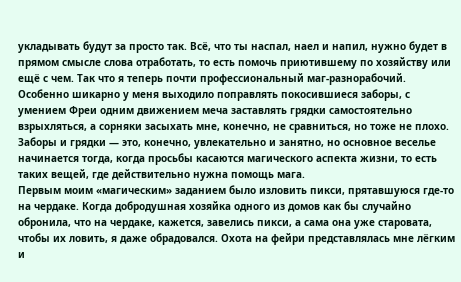укладывать будут за просто так. Всё, что ты наспал, наел и напил, нужно будет в прямом смысле слова отработать, то есть помочь приютившему по хозяйству или ещё с чем. Так что я теперь почти профессиональный маг-разнорабочий. Особенно шикарно у меня выходило поправлять покосившиеся заборы, с умением Фреи одним движением меча заставлять грядки самостоятельно взрыхляться, а сорняки засыхать мне, конечно, не сравниться, но тоже не плохо.
Заборы и грядки — это, конечно, увлекательно и занятно, но основное веселье начинается тогда, когда просьбы касаются магического аспекта жизни, то есть таких вещей, где действительно нужна помощь мага.
Первым моим «магическим» заданием было изловить пикси, прятавшуюся где-то на чердаке. Когда добродушная хозяйка одного из домов как бы случайно обронила, что на чердаке, кажется, завелись пикси, а сама она уже старовата, чтобы их ловить, я даже обрадовался. Охота на фейри представлялась мне лёгким и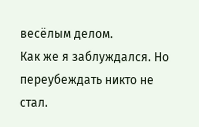весёлым делом.
Как же я заблуждался. Но переубеждать никто не стал.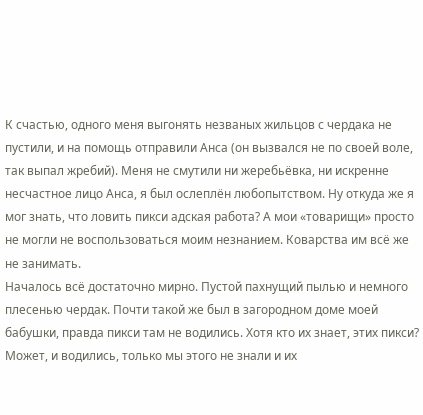К счастью, одного меня выгонять незваных жильцов с чердака не пустили, и на помощь отправили Анса (он вызвался не по своей воле, так выпал жребий). Меня не смутили ни жеребьёвка, ни искренне несчастное лицо Анса, я был ослеплён любопытством. Ну откуда же я мог знать, что ловить пикси адская работа? А мои «товарищи» просто не могли не воспользоваться моим незнанием. Коварства им всё же не занимать.
Началось всё достаточно мирно. Пустой пахнущий пылью и немного плесенью чердак. Почти такой же был в загородном доме моей бабушки, правда пикси там не водились. Хотя кто их знает, этих пикси? Может, и водились, только мы этого не знали и их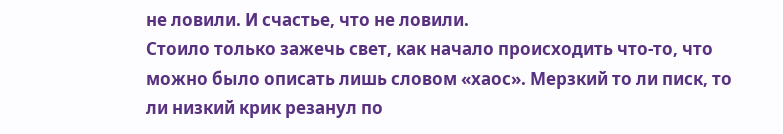не ловили. И счастье, что не ловили.
Стоило только зажечь свет, как начало происходить что-то, что можно было описать лишь словом «хаос». Мерзкий то ли писк, то ли низкий крик резанул по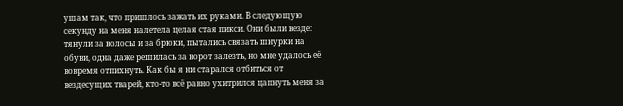ушам так, что пришлось зажать их руками. В следующую секунду на меня налетела целая стая пикси. Они были везде: тянули за волосы и за брюки, пытались связать шнурки на обуви, одна даже решилась за ворот залезть, но мне удалось её вовремя отпихнуть. Как бы я ни старался отбиться от вездесущих тварей, кто-то всё равно ухитрился цапнуть меня за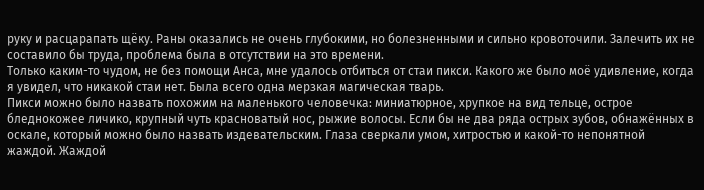руку и расцарапать щёку. Раны оказались не очень глубокими, но болезненными и сильно кровоточили. Залечить их не составило бы труда, проблема была в отсутствии на это времени.
Только каким-то чудом, не без помощи Анса, мне удалось отбиться от стаи пикси. Какого же было моё удивление, когда я увидел, что никакой стаи нет. Была всего одна мерзкая магическая тварь.
Пикси можно было назвать похожим на маленького человечка: миниатюрное, хрупкое на вид тельце, острое бледнокожее личико, крупный чуть красноватый нос, рыжие волосы. Если бы не два ряда острых зубов, обнажённых в оскале, который можно было назвать издевательским. Глаза сверкали умом, хитростью и какой-то непонятной жаждой. Жаждой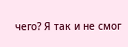чего? Я так и не смог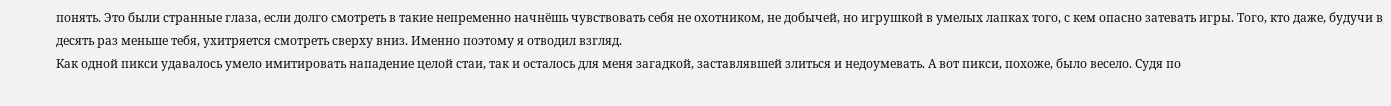понять. Это были странные глаза, если долго смотреть в такие непременно начнёшь чувствовать себя не охотником, не добычей, но игрушкой в умелых лапках того, с кем опасно затевать игры. Того, кто даже, будучи в десять раз меньше тебя, ухитряется смотреть сверху вниз. Именно поэтому я отводил взгляд.
Как одной пикси удавалось умело имитировать нападение целой стаи, так и осталось для меня загадкой, заставлявшей злиться и недоумевать. А вот пикси, похоже, было весело. Судя по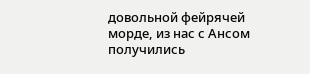довольной фейрячей морде, из нас с Ансом получились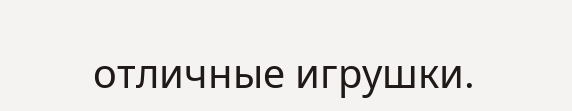отличные игрушки.